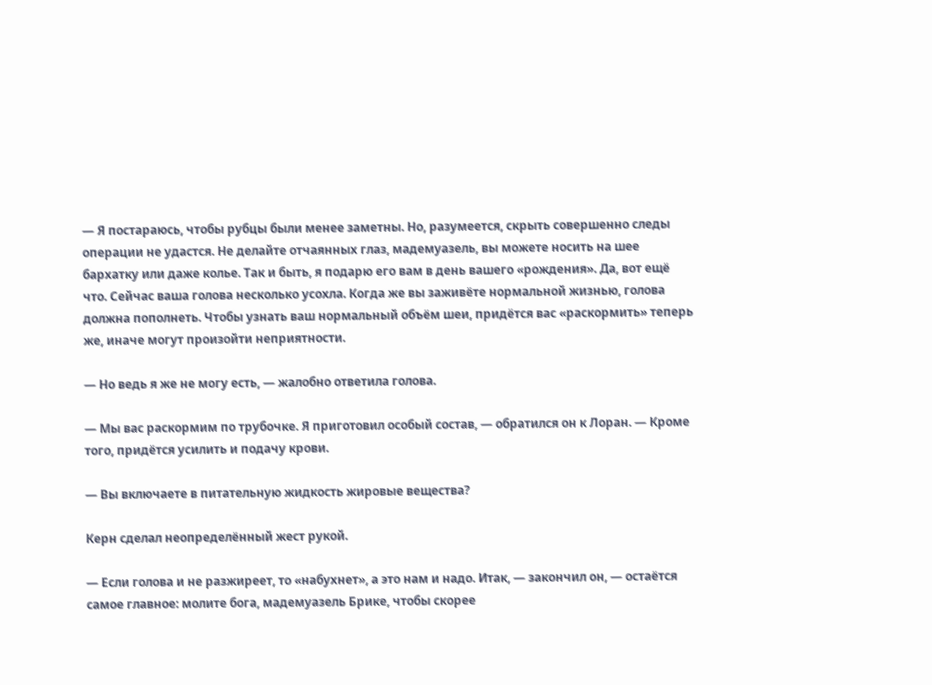— Я постараюсь, чтобы рубцы были менее заметны. Но, разумеется, скрыть совершенно следы операции не удастся. Не делайте отчаянных глаз, мадемуазель, вы можете носить на шее бархатку или даже колье. Так и быть, я подарю его вам в день вашего «рождения». Да, вот ещё что. Сейчас ваша голова несколько усохла. Когда же вы заживёте нормальной жизнью, голова должна пополнеть. Чтобы узнать ваш нормальный объём шеи, придётся вас «раскормить» теперь же, иначе могут произойти неприятности.

— Но ведь я же не могу есть, — жалобно ответила голова.

— Мы вас раскормим по трубочке. Я приготовил особый состав, — обратился он к Лоран. — Кроме того, придётся усилить и подачу крови.

— Вы включаете в питательную жидкость жировые вещества?

Керн сделал неопределённый жест рукой.

— Если голова и не разжиреет, то «набухнет», а это нам и надо. Итак, — закончил он, — остаётся самое главное: молите бога, мадемуазель Брике, чтобы скорее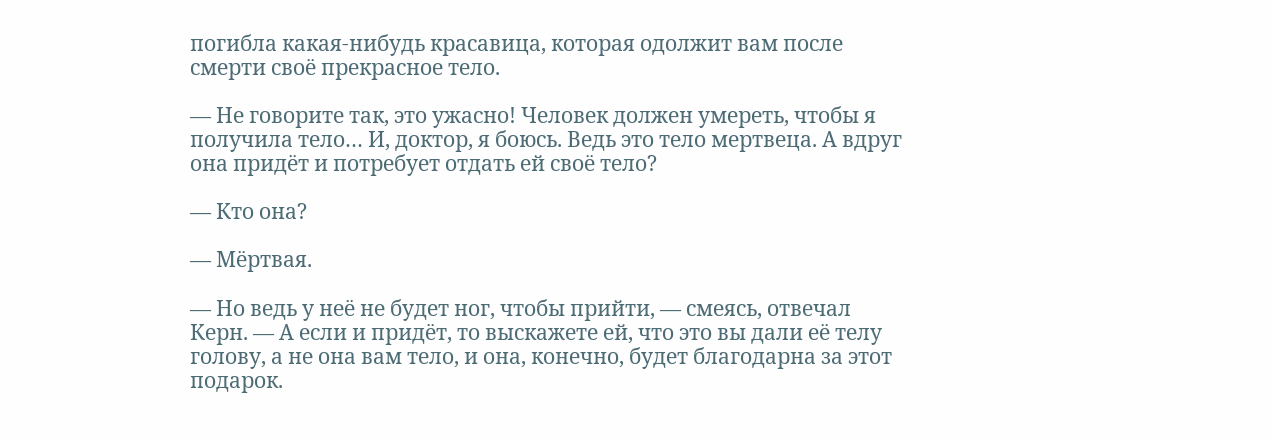погибла какая-нибудь красавица, которая одолжит вам после смерти своё прекрасное тело.

— Не говорите так, это ужасно! Человек должен умереть, чтобы я получила тело… И, доктор, я боюсь. Ведь это тело мертвеца. А вдруг она придёт и потребует отдать ей своё тело?

— Кто она?

— Мёртвая.

— Но ведь у неё не будет ног, чтобы прийти, — смеясь, отвечал Керн. — А если и придёт, то выскажете ей, что это вы дали её телу голову, а не она вам тело, и она, конечно, будет благодарна за этот подарок.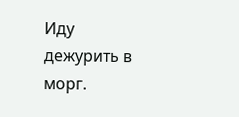Иду дежурить в морг.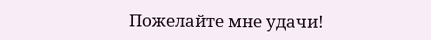Пожелайте мне удачи!